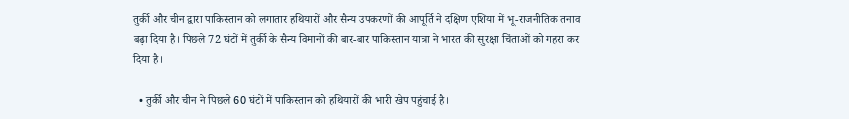तुर्की और चीन द्वारा पाकिस्तान को लगातार हथियारों और सैन्य उपकरणों की आपूर्ति ने दक्षिण एशिया में भू-राजनीतिक तनाव बढ़ा दिया है। पिछले 72 घंटों में तुर्की के सैन्य विमानों की बार-बार पाकिस्तान यात्रा ने भारत की सुरक्षा चिंताओं को गहरा कर दिया है।

  • तुर्की और चीन ने पिछले 60 घंटों में पाकिस्तान को हथियारों की भारी खेप पहुंचाई है।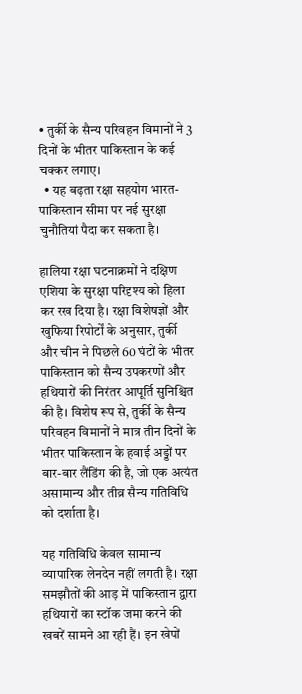• तुर्की के सैन्य परिवहन विमानों ने 3 दिनों के भीतर पाकिस्तान के कई चक्कर लगाए।
  • यह बढ़ता रक्षा सहयोग भारत-पाकिस्तान सीमा पर नई सुरक्षा चुनौतियां पैदा कर सकता है।

हालिया रक्षा घटनाक्रमों ने दक्षिण एशिया के सुरक्षा परिदृश्य को हिला कर रख दिया है। रक्षा विशेषज्ञों और खुफिया रिपोर्टों के अनुसार, तुर्की और चीन ने पिछले 60 घंटों के भीतर पाकिस्तान को सैन्य उपकरणों और हथियारों की निरंतर आपूर्ति सुनिश्चित की है। विशेष रूप से, तुर्की के सैन्य परिवहन विमानों ने मात्र तीन दिनों के भीतर पाकिस्तान के हवाई अड्डों पर बार-बार लैंडिंग की है, जो एक अत्यंत असामान्य और तीव्र सैन्य गतिविधि को दर्शाता है।

यह गतिविधि केवल सामान्य व्यापारिक लेनदेन नहीं लगती है। रक्षा समझौतों की आड़ में पाकिस्तान द्वारा हथियारों का स्टॉक जमा करने की खबरें सामने आ रही हैं। इन खेपों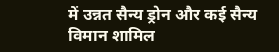में उन्नत सैन्य ड्रोन और कई सैन्य विमान शामिल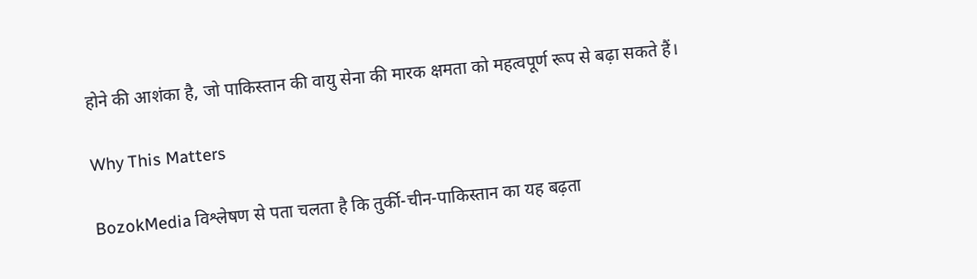होने की आशंका है, जो पाकिस्तान की वायु सेना की मारक क्षमता को महत्वपूर्ण रूप से बढ़ा सकते हैं।

Why This Matters

BozokMedia विश्लेषण से पता चलता है कि तुर्की-चीन-पाकिस्तान का यह बढ़ता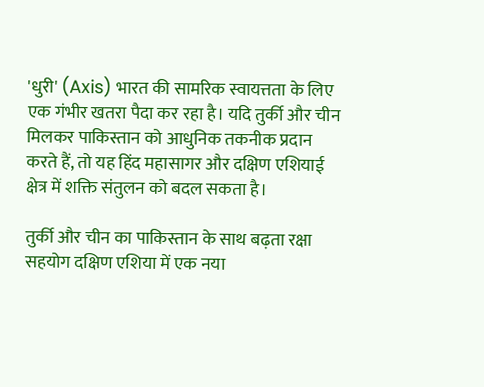'धुरी' (Axis) भारत की सामरिक स्वायत्तता के लिए एक गंभीर खतरा पैदा कर रहा है। यदि तुर्की और चीन मिलकर पाकिस्तान को आधुनिक तकनीक प्रदान करते हैं, तो यह हिंद महासागर और दक्षिण एशियाई क्षेत्र में शक्ति संतुलन को बदल सकता है।

तुर्की और चीन का पाकिस्तान के साथ बढ़ता रक्षा सहयोग दक्षिण एशिया में एक नया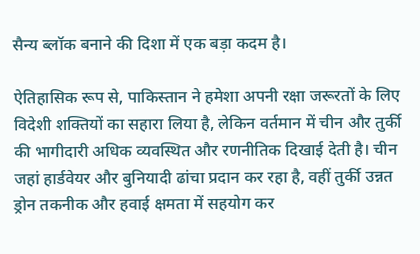सैन्य ब्लॉक बनाने की दिशा में एक बड़ा कदम है।

ऐतिहासिक रूप से, पाकिस्तान ने हमेशा अपनी रक्षा जरूरतों के लिए विदेशी शक्तियों का सहारा लिया है, लेकिन वर्तमान में चीन और तुर्की की भागीदारी अधिक व्यवस्थित और रणनीतिक दिखाई देती है। चीन जहां हार्डवेयर और बुनियादी ढांचा प्रदान कर रहा है, वहीं तुर्की उन्नत ड्रोन तकनीक और हवाई क्षमता में सहयोग कर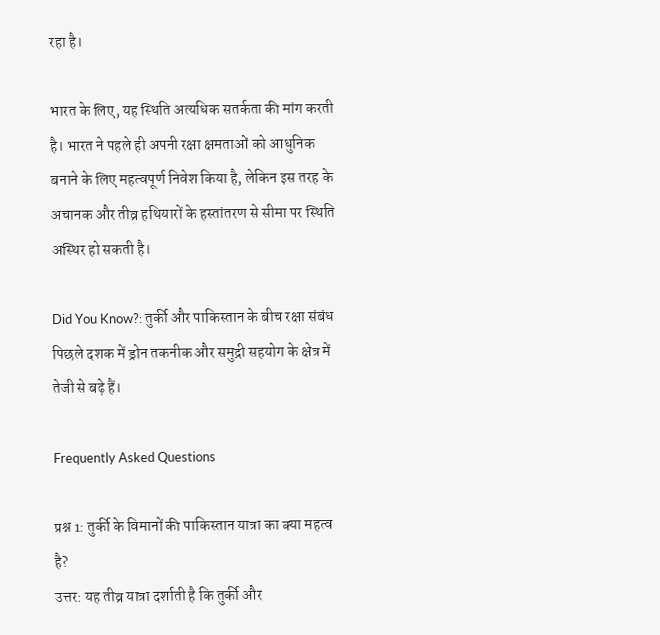रहा है।

भारत के लिए, यह स्थिति अत्यधिक सतर्कता की मांग करती है। भारत ने पहले ही अपनी रक्षा क्षमताओं को आधुनिक बनाने के लिए महत्वपूर्ण निवेश किया है, लेकिन इस तरह के अचानक और तीव्र हथियारों के हस्तांतरण से सीमा पर स्थिति अस्थिर हो सकती है।

Did You Know?: तुर्की और पाकिस्तान के बीच रक्षा संबंध पिछले दशक में ड्रोन तकनीक और समुद्री सहयोग के क्षेत्र में तेजी से बढ़े हैं।

Frequently Asked Questions

प्रश्न 1: तुर्की के विमानों की पाकिस्तान यात्रा का क्या महत्व है?
उत्तर: यह तीव्र यात्रा दर्शाती है कि तुर्की और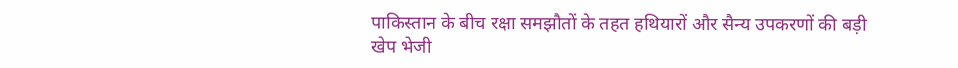पाकिस्तान के बीच रक्षा समझौतों के तहत हथियारों और सैन्य उपकरणों की बड़ी खेप भेजी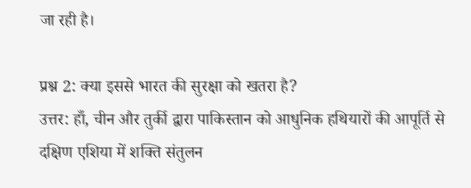जा रही है।

प्रश्न 2: क्या इससे भारत की सुरक्षा को खतरा है?
उत्तर: हाँ, चीन और तुर्की द्वारा पाकिस्तान को आधुनिक हथियारों की आपूर्ति से दक्षिण एशिया में शक्ति संतुलन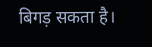बिगड़ सकता है।